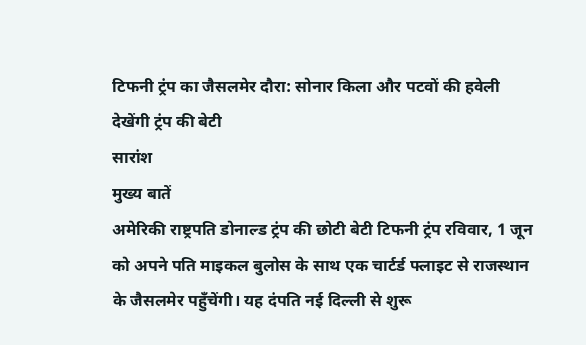टिफनी ट्रंप का जैसलमेर दौरा: सोनार किला और पटवों की हवेली देखेंगी ट्रंप की बेटी
सारांश
मुख्य बातें
अमेरिकी राष्ट्रपति डोनाल्ड ट्रंप की छोटी बेटी टिफनी ट्रंप रविवार, 1 जून को अपने पति माइकल बुलोस के साथ एक चार्टर्ड फ्लाइट से राजस्थान के जैसलमेर पहुँचेंगी। यह दंपति नई दिल्ली से शुरू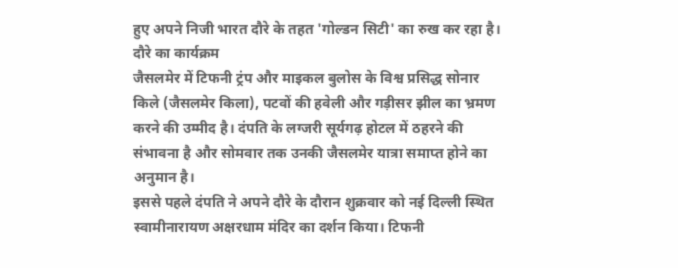हुए अपने निजी भारत दौरे के तहत 'गोल्डन सिटी' का रुख कर रहा है।
दौरे का कार्यक्रम
जैसलमेर में टिफनी ट्रंप और माइकल बुलोस के विश्व प्रसिद्ध सोनार किले (जैसलमेर किला), पटवों की हवेली और गड़ीसर झील का भ्रमण करने की उम्मीद है। दंपति के लग्जरी सूर्यगढ़ होटल में ठहरने की संभावना है और सोमवार तक उनकी जैसलमेर यात्रा समाप्त होने का अनुमान है।
इससे पहले दंपति ने अपने दौरे के दौरान शुक्रवार को नई दिल्ली स्थित स्वामीनारायण अक्षरधाम मंदिर का दर्शन किया। टिफनी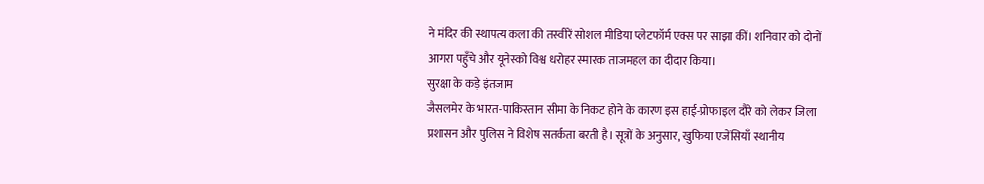ने मंदिर की स्थापत्य कला की तस्वीरें सोशल मीडिया प्लेटफॉर्म एक्स पर साझा कीं। शनिवार को दोनों आगरा पहुँचे और यूनेस्को विश्व धरोहर स्मारक ताजमहल का दीदार किया।
सुरक्षा के कड़े इंतजाम
जैसलमेर के भारत-पाकिस्तान सीमा के निकट होने के कारण इस हाई-प्रोफाइल दौरे को लेकर जिला प्रशासन और पुलिस ने विशेष सतर्कता बरती है। सूत्रों के अनुसार, खुफिया एजेंसियाँ स्थानीय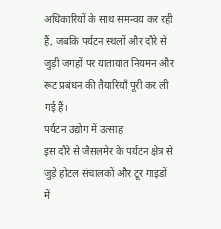अधिकारियों के साथ समन्वय कर रही हैं, जबकि पर्यटन स्थलों और दौरे से जुड़ी जगहों पर यातायात नियमन और रूट प्रबंधन की तैयारियाँ पूरी कर ली गई हैं।
पर्यटन उद्योग में उत्साह
इस दौरे से जैसलमेर के पर्यटन क्षेत्र से जुड़े होटल संचालकों और टूर गाइडों में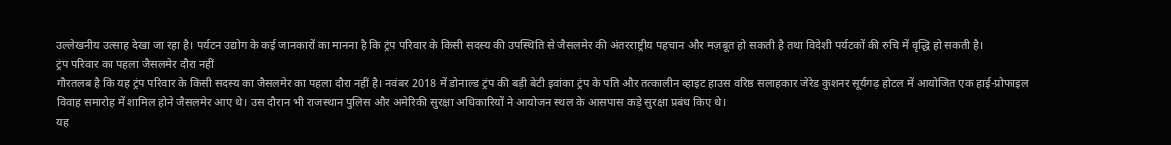उल्लेखनीय उत्साह देखा जा रहा है। पर्यटन उद्योग के कई जानकारों का मानना है कि ट्रंप परिवार के किसी सदस्य की उपस्थिति से जैसलमेर की अंतरराष्ट्रीय पहचान और मज़बूत हो सकती है तथा विदेशी पर्यटकों की रुचि में वृद्धि हो सकती है।
ट्रंप परिवार का पहला जैसलमेर दौरा नहीं
गौरतलब है कि यह ट्रंप परिवार के किसी सदस्य का जैसलमेर का पहला दौरा नहीं है। नवंबर 2018 में डोनाल्ड ट्रंप की बड़ी बेटी इवांका ट्रंप के पति और तत्कालीन व्हाइट हाउस वरिष्ठ सलाहकार जेरेड कुशनर सूर्यगढ़ होटल में आयोजित एक हाई-प्रोफाइल विवाह समारोह में शामिल होने जैसलमेर आए थे। उस दौरान भी राजस्थान पुलिस और अमेरिकी सुरक्षा अधिकारियों ने आयोजन स्थल के आसपास कड़े सुरक्षा प्रबंध किए थे।
यह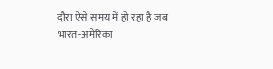दौरा ऐसे समय में हो रहा है जब भारत-अमेरिका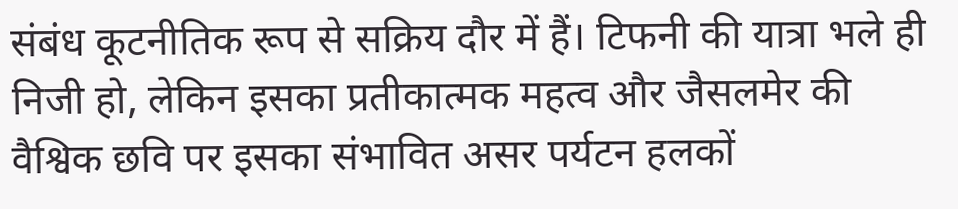संबंध कूटनीतिक रूप से सक्रिय दौर में हैं। टिफनी की यात्रा भले ही निजी हो, लेकिन इसका प्रतीकात्मक महत्व और जैसलमेर की वैश्विक छवि पर इसका संभावित असर पर्यटन हलकों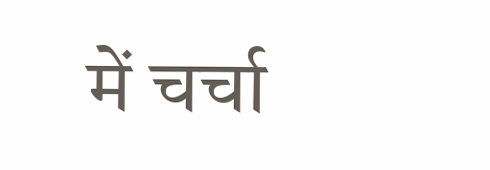में चर्चा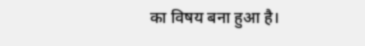का विषय बना हुआ है।